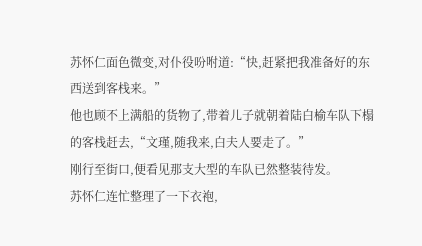苏怀仁面色微变,对仆役吩咐道:“快,赶紧把我准备好的东西送到客栈来。”
他也顾不上满船的货物了,带着儿子就朝着陆白榆车队下榻的客栈赶去,“文瑾,随我来,白夫人要走了。”
刚行至街口,便看见那支大型的车队已然整装待发。
苏怀仁连忙整理了一下衣袍,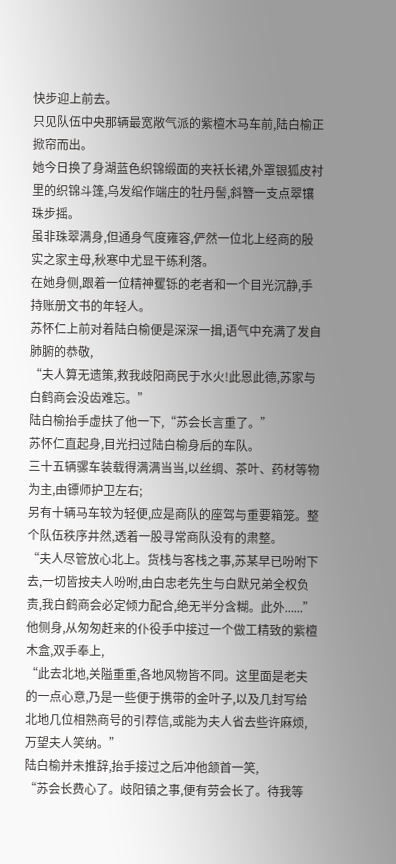快步迎上前去。
只见队伍中央那辆最宽敞气派的紫檀木马车前,陆白榆正掀帘而出。
她今日换了身湖蓝色织锦缎面的夹袄长裙,外罩银狐皮衬里的织锦斗篷,乌发绾作端庄的牡丹髻,斜簪一支点翠镶珠步摇。
虽非珠翠满身,但通身气度雍容,俨然一位北上经商的殷实之家主母,秋寒中尤显干练利落。
在她身侧,跟着一位精神矍铄的老者和一个目光沉静,手持账册文书的年轻人。
苏怀仁上前对着陆白榆便是深深一揖,语气中充满了发自肺腑的恭敬,
“夫人算无遗策,救我歧阳商民于水火!此恩此德,苏家与白鹤商会没齿难忘。”
陆白榆抬手虚扶了他一下,“苏会长言重了。”
苏怀仁直起身,目光扫过陆白榆身后的车队。
三十五辆骡车装载得满满当当,以丝绸、茶叶、药材等物为主,由镖师护卫左右;
另有十辆马车较为轻便,应是商队的座驾与重要箱笼。整个队伍秩序井然,透着一股寻常商队没有的肃整。
“夫人尽管放心北上。货栈与客栈之事,苏某早已吩咐下去,一切皆按夫人吩咐,由白忠老先生与白默兄弟全权负责,我白鹤商会必定倾力配合,绝无半分含糊。此外......”
他侧身,从匆匆赶来的仆役手中接过一个做工精致的紫檀木盒,双手奉上,
“此去北地,关隘重重,各地风物皆不同。这里面是老夫的一点心意,乃是一些便于携带的金叶子,以及几封写给北地几位相熟商号的引荐信,或能为夫人省去些许麻烦,万望夫人笑纳。”
陆白榆并未推辞,抬手接过之后冲他颔首一笑,
“苏会长费心了。歧阳镇之事,便有劳会长了。待我等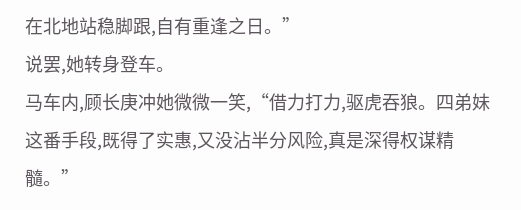在北地站稳脚跟,自有重逢之日。”
说罢,她转身登车。
马车内,顾长庚冲她微微一笑,“借力打力,驱虎吞狼。四弟妹这番手段,既得了实惠,又没沾半分风险,真是深得权谋精髓。”